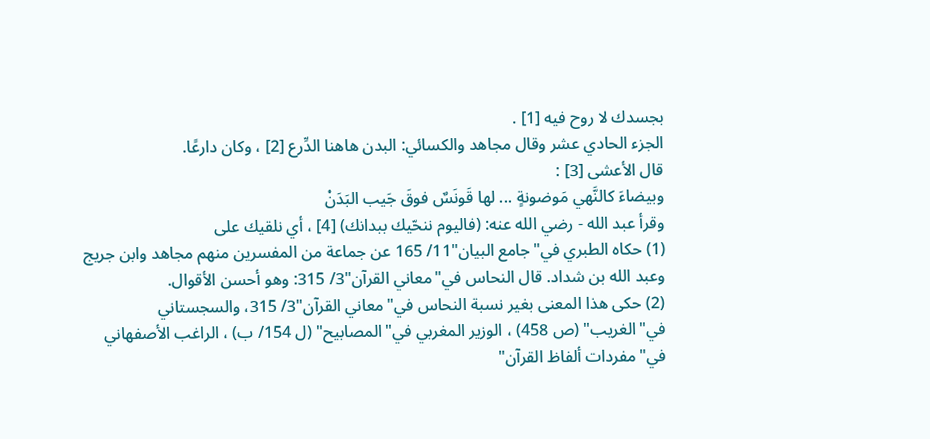بجسدك لا روح فيه [1] .
الجزء الحادي عشر وقال مجاهد والكسائي: البدن هاهنا الدِّرع [2] ، وكان دارعًا.
قال الأعشى [3] :
وبيضاءَ كالنَّهي مَوضونةٍ ... لها قَونَسٌ فوقَ جَيب البَدَنْ
وقرأ عبد الله - رضي الله عنه: (فاليوم ننحّيك ببدانك) [4] ، أي نلقيك على
(1) حكاه الطبري في"جامع البيان"11/ 165 عن جماعة من المفسرين منهم مجاهد وابن جريج وعبد الله بن شداد. قال النحاس في"معاني القرآن"3/ 315: وهو أحسن الأقوال.
(2) حكى هذا المعنى بغير نسبة النحاس في"معاني القرآن"3/ 315، والسجستاني في"الغريب" (ص 458) ، الوزير المغربي في"المصابيح" (ل 154/ ب) ، الراغب الأصفهاني في"مفردات ألفاظ القرآن"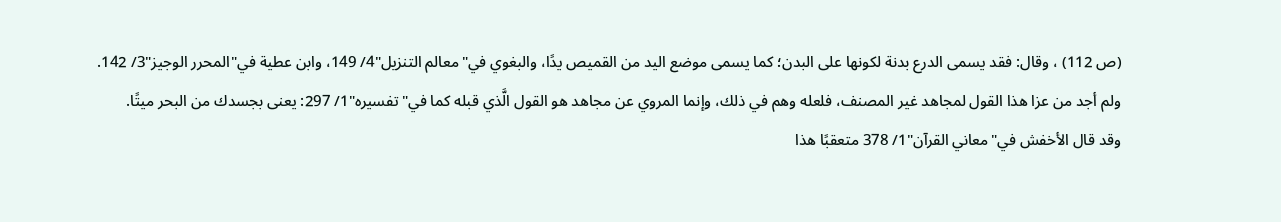(ص 112) ، وقال: فقد يسمى الدرع بدنة لكونها على البدن؛ كما يسمى موضع اليد من القميص يدًا، والبغوي في"معالم التنزيل"4/ 149، وابن عطية في"المحرر الوجيز"3/ 142.
ولم أجد من عزا هذا القول لمجاهد غير المصنف، فلعله وهم في ذلك، وإنما المروي عن مجاهد هو القول الَّذي قبله كما في"تفسيره"1/ 297: يعنى بجسدك من البحر ميتًا.
وقد قال الأخفش في"معاني القرآن"1/ 378 متعقبًا هذا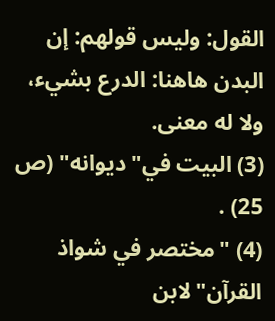القول: وليس قولهم: إن البدن هاهنا: الدرع بشيء، ولا له معنى.
(3) البيت في"ديوانه" (ص 25) .
(4) "مختصر في شواذ القرآن"لابن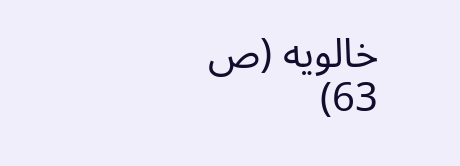خالويه (ص 63)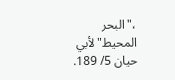،"البحر المحيط"لأبي حيان 5/ 189.